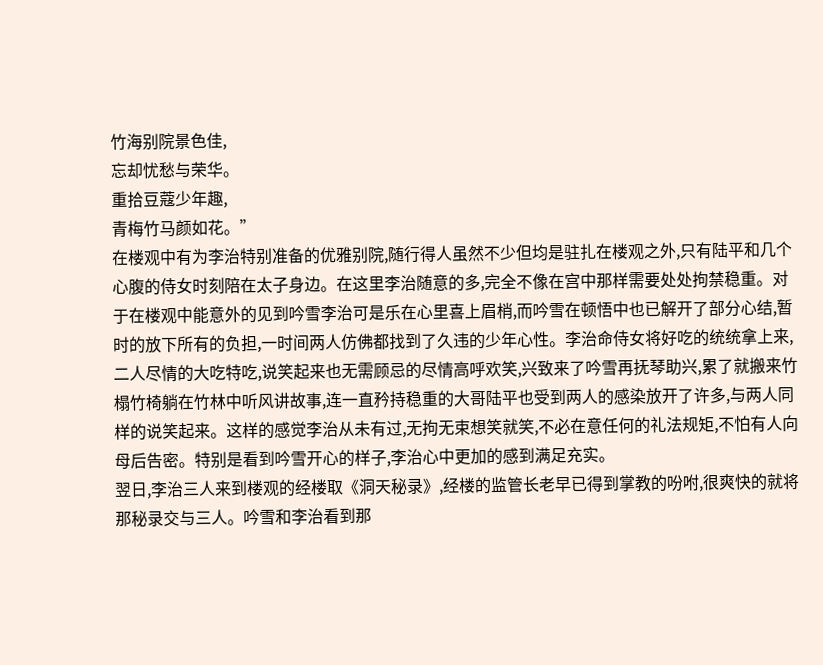竹海别院景色佳,
忘却忧愁与荣华。
重拾豆蔻少年趣,
青梅竹马颜如花。”
在楼观中有为李治特别准备的优雅别院,随行得人虽然不少但均是驻扎在楼观之外,只有陆平和几个心腹的侍女时刻陪在太子身边。在这里李治随意的多,完全不像在宫中那样需要处处拘禁稳重。对于在楼观中能意外的见到吟雪李治可是乐在心里喜上眉梢,而吟雪在顿悟中也已解开了部分心结,暂时的放下所有的负担,一时间两人仿佛都找到了久违的少年心性。李治命侍女将好吃的统统拿上来,二人尽情的大吃特吃,说笑起来也无需顾忌的尽情高呼欢笑,兴致来了吟雪再抚琴助兴,累了就搬来竹榻竹椅躺在竹林中听风讲故事,连一直矜持稳重的大哥陆平也受到两人的感染放开了许多,与两人同样的说笑起来。这样的感觉李治从未有过,无拘无束想笑就笑,不必在意任何的礼法规矩,不怕有人向母后告密。特别是看到吟雪开心的样子,李治心中更加的感到满足充实。
翌日,李治三人来到楼观的经楼取《洞天秘录》,经楼的监管长老早已得到掌教的吩咐,很爽快的就将那秘录交与三人。吟雪和李治看到那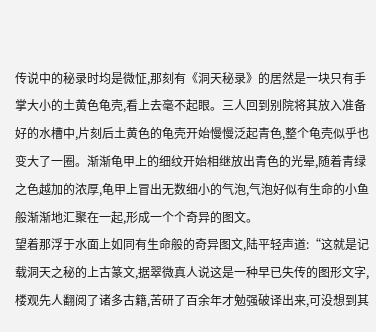传说中的秘录时均是微怔,那刻有《洞天秘录》的居然是一块只有手掌大小的土黄色龟壳,看上去毫不起眼。三人回到别院将其放入准备好的水槽中,片刻后土黄色的龟壳开始慢慢泛起青色,整个龟壳似乎也变大了一圈。渐渐龟甲上的细纹开始相继放出青色的光晕,随着青绿之色越加的浓厚,龟甲上冒出无数细小的气泡,气泡好似有生命的小鱼般渐渐地汇聚在一起,形成一个个奇异的图文。
望着那浮于水面上如同有生命般的奇异图文,陆平轻声道:“这就是记载洞天之秘的上古篆文,据翠微真人说这是一种早已失传的图形文字,楼观先人翻阅了诸多古籍,苦研了百余年才勉强破译出来,可没想到其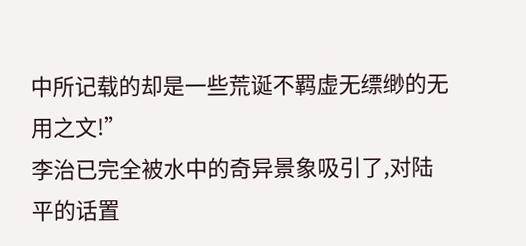中所记载的却是一些荒诞不羁虚无缥缈的无用之文!”
李治已完全被水中的奇异景象吸引了,对陆平的话置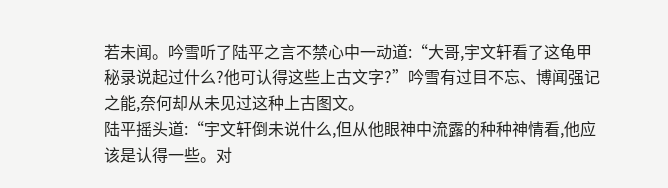若未闻。吟雪听了陆平之言不禁心中一动道:“大哥,宇文轩看了这龟甲秘录说起过什么?他可认得这些上古文字?”吟雪有过目不忘、博闻强记之能,奈何却从未见过这种上古图文。
陆平摇头道:“宇文轩倒未说什么,但从他眼神中流露的种种神情看,他应该是认得一些。对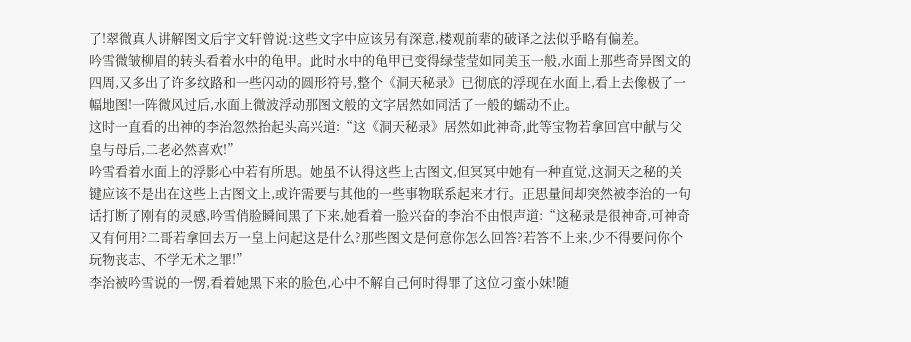了!翠微真人讲解图文后宇文轩曾说:这些文字中应该另有深意,楼观前辈的破译之法似乎略有偏差。
吟雪微皱柳眉的转头看着水中的龟甲。此时水中的龟甲已变得绿莹莹如同美玉一般,水面上那些奇异图文的四周,又多出了许多纹路和一些闪动的圆形符号,整个《洞天秘录》已彻底的浮现在水面上,看上去像极了一幅地图!一阵微风过后,水面上微波浮动那图文般的文字居然如同活了一般的蠕动不止。
这时一直看的出神的李治忽然抬起头高兴道:“这《洞天秘录》居然如此神奇,此等宝物若拿回宫中献与父皇与母后,二老必然喜欢!”
吟雪看着水面上的浮影心中若有所思。她虽不认得这些上古图文,但冥冥中她有一种直觉,这洞天之秘的关键应该不是出在这些上古图文上,或许需要与其他的一些事物联系起来才行。正思量间却突然被李治的一句话打断了刚有的灵感,吟雪俏脸瞬间黑了下来,她看着一脸兴奋的李治不由恨声道:“这秘录是很神奇,可神奇又有何用?二哥若拿回去万一皇上问起这是什么?那些图文是何意你怎么回答?若答不上来,少不得要问你个玩物丧志、不学无术之罪!”
李治被吟雪说的一愣,看着她黑下来的脸色,心中不解自己何时得罪了这位刁蛮小妹!随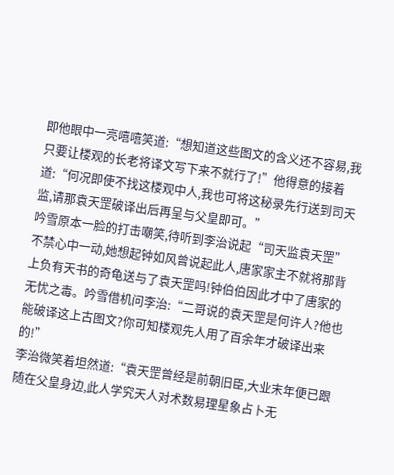即他眼中一亮嘻嘻笑道:“想知道这些图文的含义还不容易,我只要让楼观的长老将译文写下来不就行了!”他得意的接着道:“何况即使不找这楼观中人,我也可将这秘录先行送到司天监,请那袁天罡破译出后再呈与父皇即可。”
吟雪原本一脸的打击嘲笑,待听到李治说起“司天监袁天罡”不禁心中一动,她想起钟如风曾说起此人,唐家家主不就将那背上负有天书的奇龟送与了袁天罡吗!钟伯伯因此才中了唐家的无忧之毒。吟雪借机问李治:“二哥说的袁天罡是何许人?他也能破译这上古图文?你可知楼观先人用了百余年才破译出来的!”
李治微笑着坦然道:“袁天罡曾经是前朝旧臣,大业末年便已跟随在父皇身边,此人学究天人对术数易理星象占卜无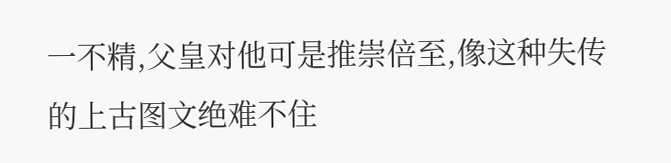一不精,父皇对他可是推崇倍至,像这种失传的上古图文绝难不住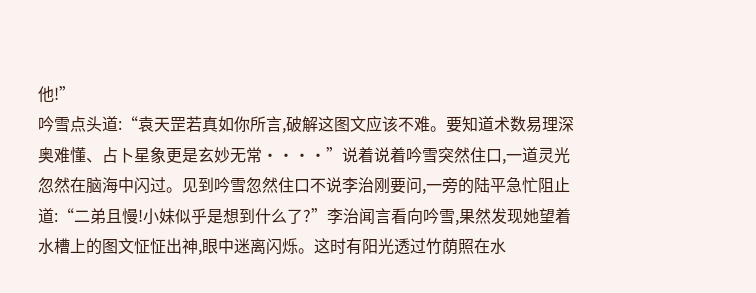他!”
吟雪点头道:“袁天罡若真如你所言,破解这图文应该不难。要知道术数易理深奥难懂、占卜星象更是玄妙无常····”说着说着吟雪突然住口,一道灵光忽然在脑海中闪过。见到吟雪忽然住口不说李治刚要问,一旁的陆平急忙阻止道:“二弟且慢!小妹似乎是想到什么了?”李治闻言看向吟雪,果然发现她望着水槽上的图文怔怔出神,眼中迷离闪烁。这时有阳光透过竹荫照在水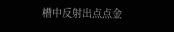槽中反射出点点金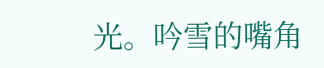光。吟雪的嘴角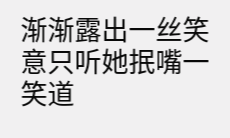渐渐露出一丝笑意只听她抿嘴一笑道